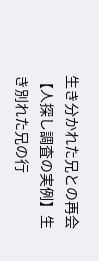生き分かれた兄との再会
【人探し調査の実例】生き別れた兄の行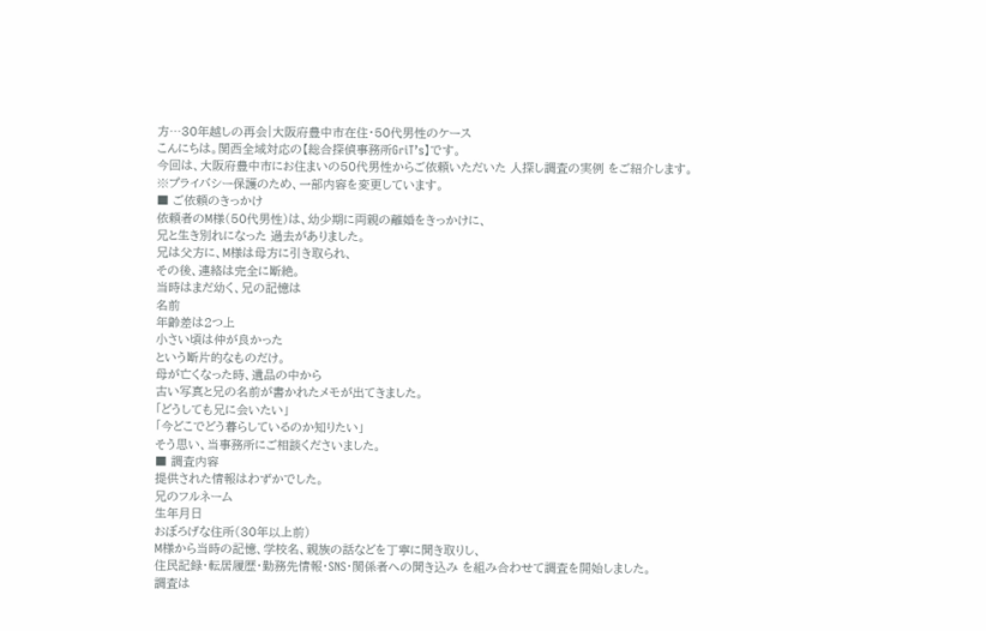方…30年越しの再会|大阪府豊中市在住・50代男性のケース
こんにちは。関西全域対応の【総合探偵事務所GriT’s】です。
今回は、大阪府豊中市にお住まいの50代男性からご依頼いただいた 人探し調査の実例 をご紹介します。
※プライバシー保護のため、一部内容を変更しています。
■ ご依頼のきっかけ
依頼者のM様(50代男性)は、幼少期に両親の離婚をきっかけに、
兄と生き別れになった 過去がありました。
兄は父方に、M様は母方に引き取られ、
その後、連絡は完全に断絶。
当時はまだ幼く、兄の記憶は
名前
年齢差は2つ上
小さい頃は仲が良かった
という断片的なものだけ。
母が亡くなった時、遺品の中から
古い写真と兄の名前が書かれたメモが出てきました。
「どうしても兄に会いたい」
「今どこでどう暮らしているのか知りたい」
そう思い、当事務所にご相談くださいました。
■ 調査内容
提供された情報はわずかでした。
兄のフルネーム
生年月日
おぼろげな住所(30年以上前)
M様から当時の記憶、学校名、親族の話などを丁寧に聞き取りし、
住民記録・転居履歴・勤務先情報・SNS・関係者への聞き込み を組み合わせて調査を開始しました。
調査は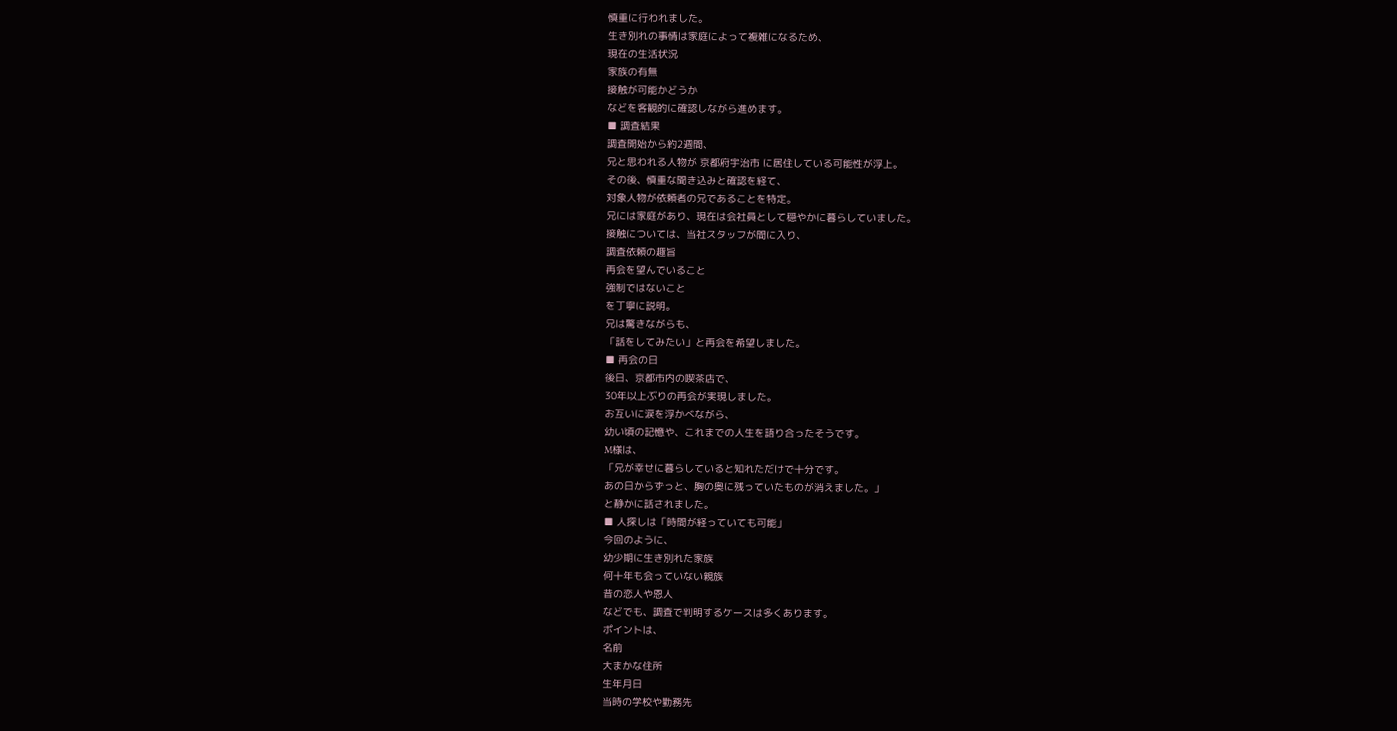慎重に行われました。
生き別れの事情は家庭によって複雑になるため、
現在の生活状況
家族の有無
接触が可能かどうか
などを客観的に確認しながら進めます。
■ 調査結果
調査開始から約2週間、
兄と思われる人物が 京都府宇治市 に居住している可能性が浮上。
その後、慎重な聞き込みと確認を経て、
対象人物が依頼者の兄であることを特定。
兄には家庭があり、現在は会社員として穏やかに暮らしていました。
接触については、当社スタッフが間に入り、
調査依頼の趣旨
再会を望んでいること
強制ではないこと
を丁寧に説明。
兄は驚きながらも、
「話をしてみたい」と再会を希望しました。
■ 再会の日
後日、京都市内の喫茶店で、
30年以上ぶりの再会が実現しました。
お互いに涙を浮かべながら、
幼い頃の記憶や、これまでの人生を語り合ったそうです。
M様は、
「兄が幸せに暮らしていると知れただけで十分です。
あの日からずっと、胸の奥に残っていたものが消えました。」
と静かに話されました。
■ 人探しは「時間が経っていても可能」
今回のように、
幼少期に生き別れた家族
何十年も会っていない親族
昔の恋人や恩人
などでも、調査で判明するケースは多くあります。
ポイントは、
名前
大まかな住所
生年月日
当時の学校や勤務先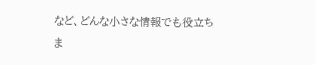など、どんな小さな情報でも役立ちま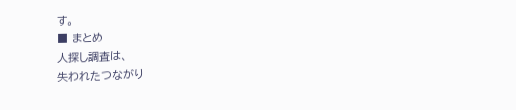す。
■ まとめ
人探し調査は、
失われたつながり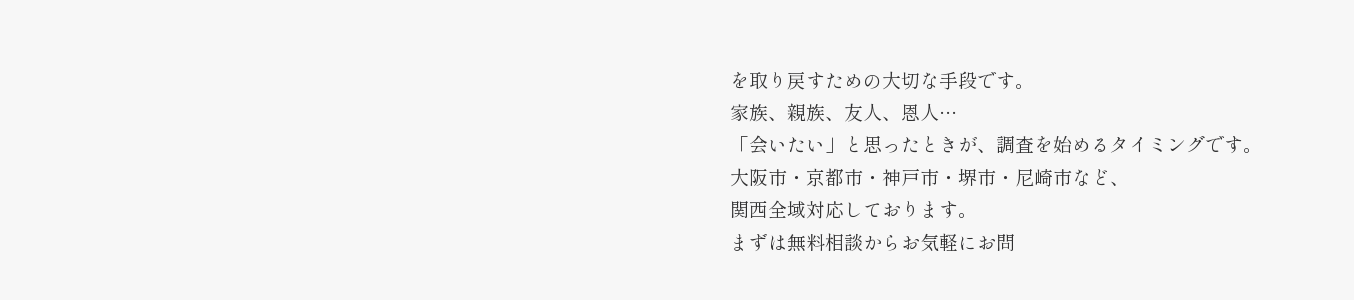を取り戻すための大切な手段です。
家族、親族、友人、恩人…
「会いたい」と思ったときが、調査を始めるタイミングです。
大阪市・京都市・神戸市・堺市・尼崎市など、
関西全域対応しております。
まずは無料相談からお気軽にお問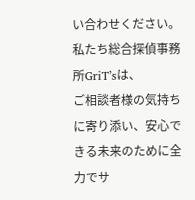い合わせください。
私たち総合探偵事務所GriT’sは、
ご相談者様の気持ちに寄り添い、安心できる未来のために全力でサ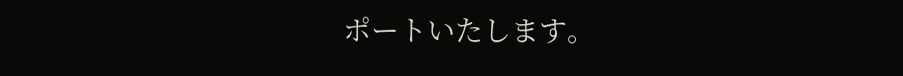ポートいたします。